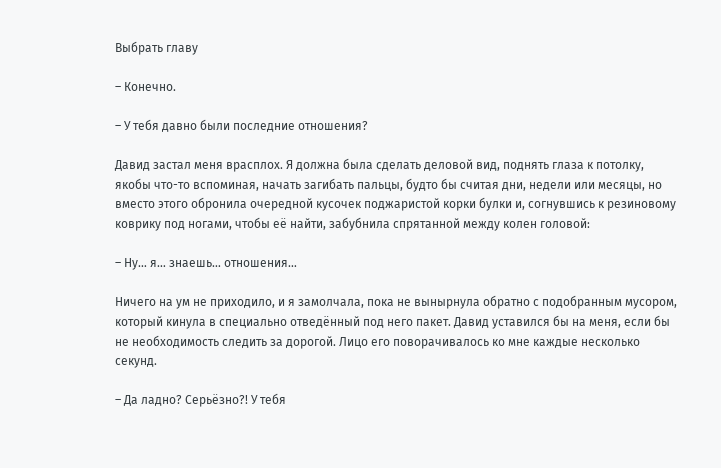Выбрать главу

– Конечно.

– У тебя давно были последние отношения?

Давид застал меня врасплох. Я должна была сделать деловой вид, поднять глаза к потолку, якобы что-то вспоминая, начать загибать пальцы, будто бы считая дни, недели или месяцы, но вместо этого обронила очередной кусочек поджаристой корки булки и, согнувшись к резиновому коврику под ногами, чтобы её найти, забубнила спрятанной между колен головой:

– Ну… я… знаешь… отношения…

Ничего на ум не приходило, и я замолчала, пока не вынырнула обратно с подобранным мусором, который кинула в специально отведённый под него пакет. Давид уставился бы на меня, если бы не необходимость следить за дорогой. Лицо его поворачивалось ко мне каждые несколько секунд.

– Да ладно? Серьёзно?! У тебя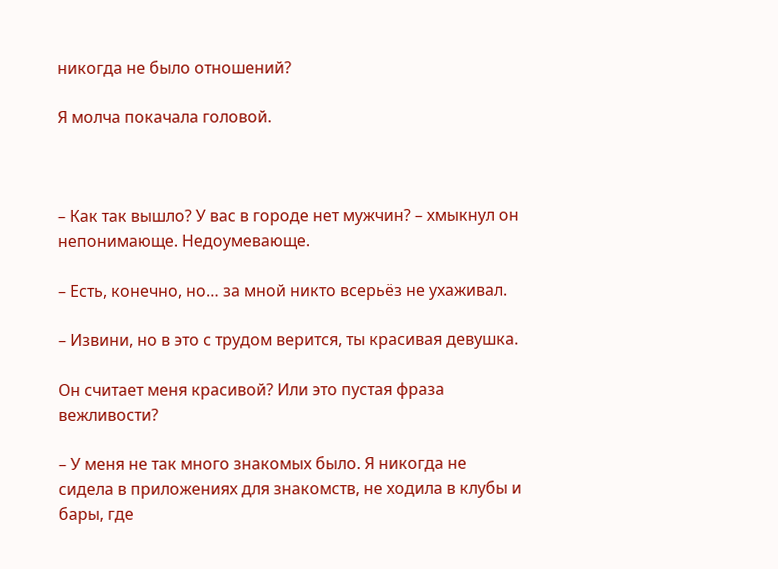никогда не было отношений?

Я молча покачала головой.



– Как так вышло? У вас в городе нет мужчин? – хмыкнул он непонимающе. Недоумевающе.

– Есть, конечно, но… за мной никто всерьёз не ухаживал.

– Извини, но в это с трудом верится, ты красивая девушка.

Он считает меня красивой? Или это пустая фраза вежливости?

– У меня не так много знакомых было. Я никогда не сидела в приложениях для знакомств, не ходила в клубы и бары, где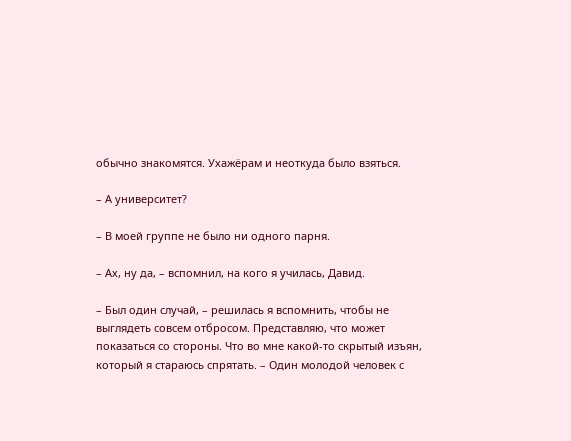обычно знакомятся. Ухажёрам и неоткуда было взяться.

– А университет?

– В моей группе не было ни одного парня.

– Ах, ну да, – вспомнил, на кого я училась, Давид.

– Был один случай, – решилась я вспомнить, чтобы не выглядеть совсем отбросом. Представляю, что может показаться со стороны. Что во мне какой-то скрытый изъян, который я стараюсь спрятать. – Один молодой человек с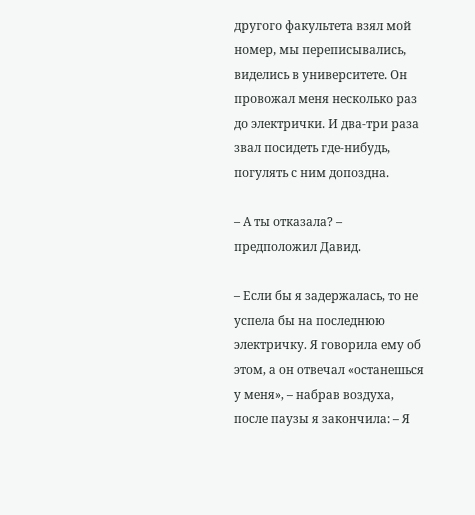другого факультета взял мой номер, мы переписывались, виделись в университете. Он провожал меня несколько раз до электрички. И два-три раза звал посидеть где-нибудь, погулять с ним допоздна.

– А ты отказала? – предположил Давид.

– Если бы я задержалась, то не успела бы на последнюю электричку. Я говорила ему об этом, а он отвечал «останешься у меня», – набрав воздуха, после паузы я закончила: – Я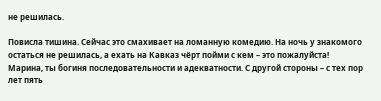не решилась.

Повисла тишина. Сейчас это смахивает на ломанную комедию. На ночь у знакомого остаться не решилась, а ехать на Кавказ чёрт пойми с кем – это пожалуйста! Марина, ты богиня последовательности и адекватности. С другой стороны – с тех пор лет пять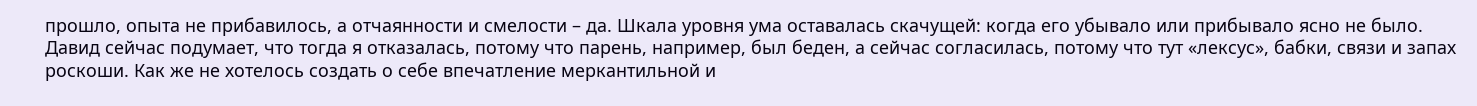прошло, опыта не прибавилось, а отчаянности и смелости – да. Шкала уровня ума оставалась скачущей: когда его убывало или прибывало ясно не было. Давид сейчас подумает, что тогда я отказалась, потому что парень, например, был беден, а сейчас согласилась, потому что тут «лексус», бабки, связи и запах роскоши. Как же не хотелось создать о себе впечатление меркантильной и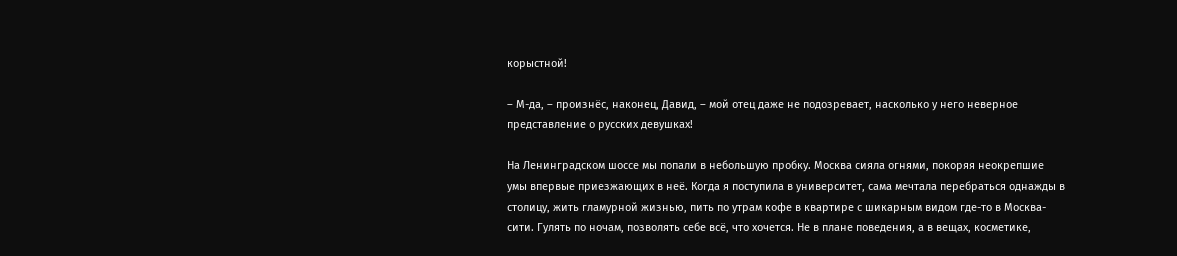корыстной!

– М-да, – произнёс, наконец, Давид, – мой отец даже не подозревает, насколько у него неверное представление о русских девушках!

На Ленинградском шоссе мы попали в небольшую пробку. Москва сияла огнями, покоряя неокрепшие умы впервые приезжающих в неё. Когда я поступила в университет, сама мечтала перебраться однажды в столицу, жить гламурной жизнью, пить по утрам кофе в квартире с шикарным видом где-то в Москва-сити. Гулять по ночам, позволять себе всё, что хочется. Не в плане поведения, а в вещах, косметике,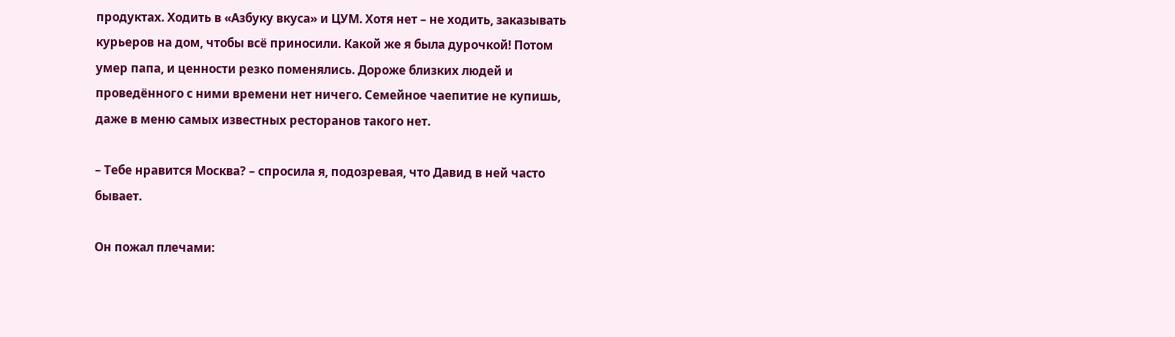продуктах. Ходить в «Азбуку вкуса» и ЦУМ. Хотя нет – не ходить, заказывать курьеров на дом, чтобы всё приносили. Какой же я была дурочкой! Потом умер папа, и ценности резко поменялись. Дороже близких людей и проведённого с ними времени нет ничего. Семейное чаепитие не купишь, даже в меню самых известных ресторанов такого нет.

– Тебе нравится Москва? – спросила я, подозревая, что Давид в ней часто бывает.

Он пожал плечами: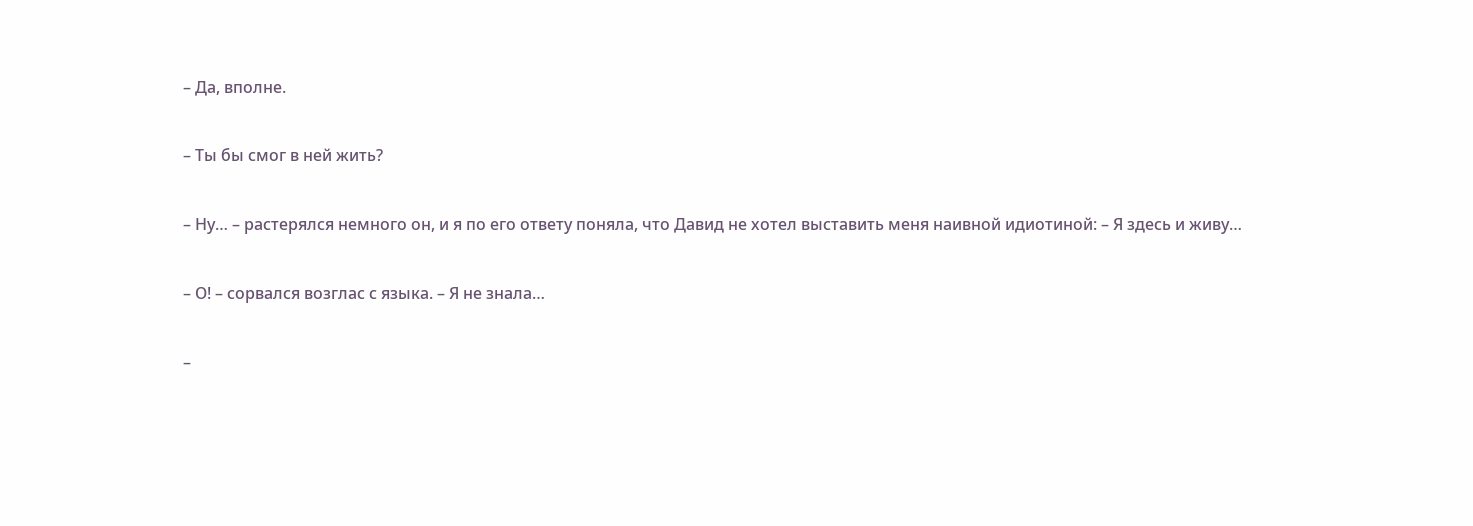– Да, вполне.

– Ты бы смог в ней жить?

– Ну… – растерялся немного он, и я по его ответу поняла, что Давид не хотел выставить меня наивной идиотиной: – Я здесь и живу…

– О! – сорвался возглас с языка. – Я не знала…

–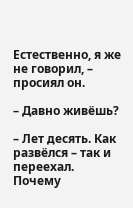Естественно, я же не говорил, – просиял он.

– Давно живёшь?

– Лет десять. Как развёлся – так и переехал. Почему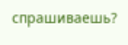спрашиваешь?